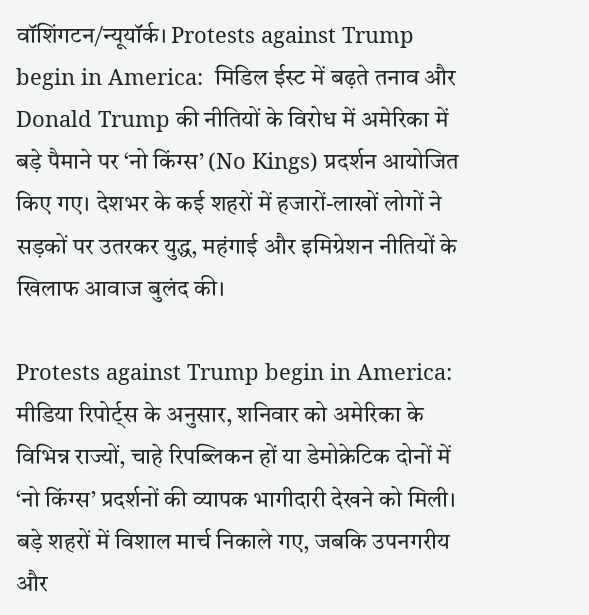वॉशिंगटन/न्यूयॉर्क। Protests against Trump begin in America:  मिडिल ईस्ट में बढ़ते तनाव और Donald Trump की नीतियों के विरोध में अमेरिका में बड़े पैमाने पर ‘नो किंग्स’ (No Kings) प्रदर्शन आयोजित किए गए। देशभर के कई शहरों में हजारों-लाखों लोगों ने सड़कों पर उतरकर युद्ध, महंगाई और इमिग्रेशन नीतियों के खिलाफ आवाज बुलंद की।

Protests against Trump begin in America:   मीडिया रिपोर्ट्स के अनुसार, शनिवार को अमेरिका के विभिन्न राज्यों, चाहे रिपब्लिकन हों या डेमोक्रेटिक दोनों में ‘नो किंग्स’ प्रदर्शनों की व्यापक भागीदारी देखने को मिली। बड़े शहरों में विशाल मार्च निकाले गए, जबकि उपनगरीय और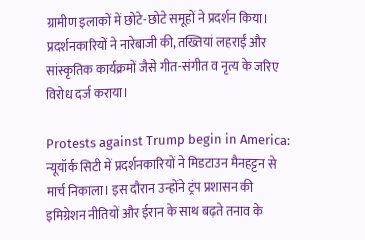ग्रामीण इलाकों में छोटे-छोटे समूहों ने प्रदर्शन किया। प्रदर्शनकारियों ने नारेबाजी की, तख्तियां लहराईं और सांस्कृतिक कार्यक्रमों जैसे गीत-संगीत व नृत्य के जरिए विरोध दर्ज कराया।

Protests against Trump begin in America:   न्यूयॉर्क सिटी में प्रदर्शनकारियों ने मिडटाउन मैनहट्टन से मार्च निकाला। इस दौरान उन्होंने ट्रंप प्रशासन की इमिग्रेशन नीतियों और ईरान के साथ बढ़ते तनाव के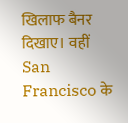खिलाफ बैनर दिखाए। वहीं San Francisco के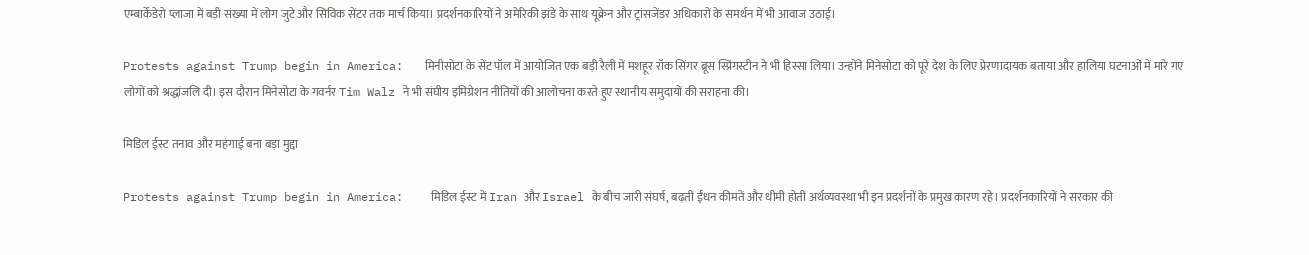एम्बार्केडेरो प्लाजा में बड़ी संख्या में लोग जुटे और सिविक सेंटर तक मार्च किया। प्रदर्शनकारियों ने अमेरिकी झंडे के साथ यूक्रेन और ट्रांसजेंडर अधिकारों के समर्थन में भी आवाज उठाई।

Protests against Trump begin in America:   मिनीसोटा के सेंट पॉल में आयोजित एक बड़ी रैली में मशहूर रॉक सिंगर ब्रूस स्प्रिंगस्टीन ने भी हिस्सा लिया। उन्होंने मिनेसोटा को पूरे देश के लिए प्रेरणादायक बताया और हालिया घटनाओं में मारे गए लोगों को श्रद्धांजलि दी। इस दौरान मिनेसोटा के गवर्नर Tim Walz ने भी संघीय इमिग्रेशन नीतियों की आलोचना करते हुए स्थानीय समुदायों की सराहना की।

मिडिल ईस्ट तनाव और महंगाई बना बड़ा मुद्दा

Protests against Trump begin in America:    मिडिल ईस्ट में Iran और Israel के बीच जारी संघर्ष, बढ़ती ईंधन कीमतें और धीमी होती अर्थव्यवस्था भी इन प्रदर्शनों के प्रमुख कारण रहे। प्रदर्शनकारियों ने सरकार की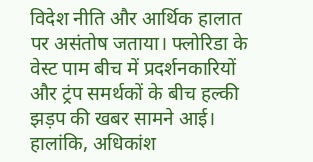विदेश नीति और आर्थिक हालात पर असंतोष जताया। फ्लोरिडा के वेस्ट पाम बीच में प्रदर्शनकारियों और ट्रंप समर्थकों के बीच हल्की झड़प की खबर सामने आई। हालांकि, अधिकांश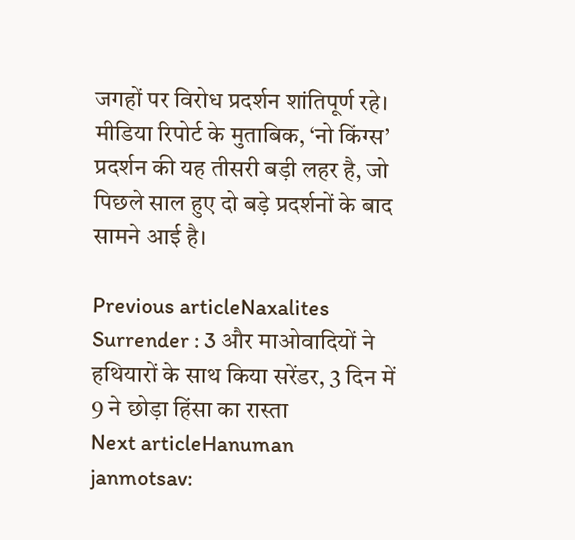जगहों पर विरोध प्रदर्शन शांतिपूर्ण रहे।  मीडिया रिपोर्ट के मुताबिक, ‘नो किंग्स’ प्रदर्शन की यह तीसरी बड़ी लहर है, जो पिछले साल हुए दो बड़े प्रदर्शनों के बाद सामने आई है।

Previous articleNaxalites Surrender : 3 और माओवादियों ने हथियारों के साथ किया सरेंडर, 3 दिन में 9 ने छोड़ा हिंसा का रास्ता
Next articleHanuman janmotsav: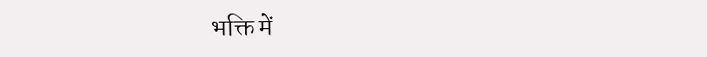भक्ति में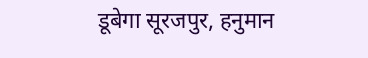डूबेगा सूरजपुर, हनुमान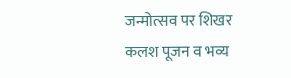जन्मोत्सव पर शिखर कलश पूजन व भव्य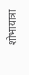शोभायात्रा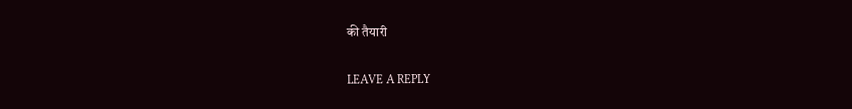की तैयारी

LEAVE A REPLY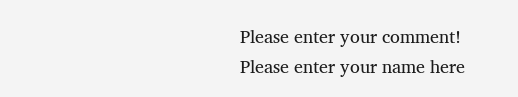Please enter your comment!
Please enter your name here